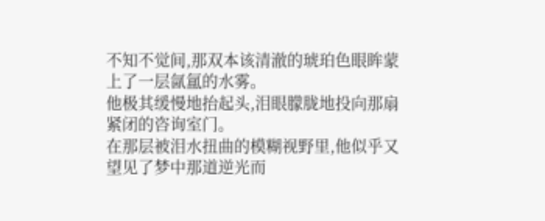不知不觉间,那双本该清澈的琥珀色眼眸蒙上了一层氤氲的水雾。
他极其缓慢地抬起头,泪眼朦胧地投向那扇紧闭的咨询室门。
在那层被泪水扭曲的模糊视野里,他似乎又望见了梦中那道逆光而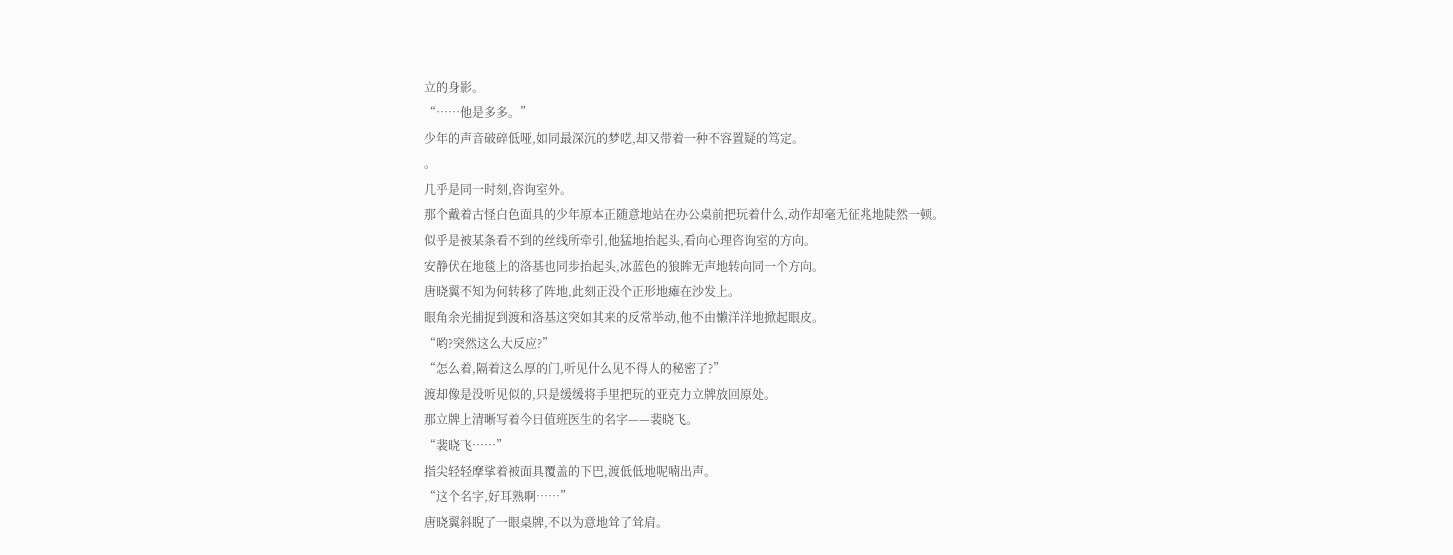立的身影。
“……他是多多。”
少年的声音破碎低哑,如同最深沉的梦呓,却又带着一种不容置疑的笃定。
。
几乎是同一时刻,咨询室外。
那个戴着古怪白色面具的少年原本正随意地站在办公桌前把玩着什么,动作却毫无征兆地陡然一顿。
似乎是被某条看不到的丝线所牵引,他猛地抬起头,看向心理咨询室的方向。
安静伏在地毯上的洛基也同步抬起头,冰蓝色的狼眸无声地转向同一个方向。
唐晓翼不知为何转移了阵地,此刻正没个正形地瘫在沙发上。
眼角余光捕捉到渡和洛基这突如其来的反常举动,他不由懒洋洋地掀起眼皮。
“哟?突然这么大反应?”
“怎么着,隔着这么厚的门,听见什么见不得人的秘密了?”
渡却像是没听见似的,只是缓缓将手里把玩的亚克力立牌放回原处。
那立牌上清晰写着今日值班医生的名字——裴晓飞。
“裴晓飞……”
指尖轻轻摩挲着被面具覆盖的下巴,渡低低地呢喃出声。
“这个名字,好耳熟啊……”
唐晓翼斜睨了一眼桌牌,不以为意地耸了耸肩。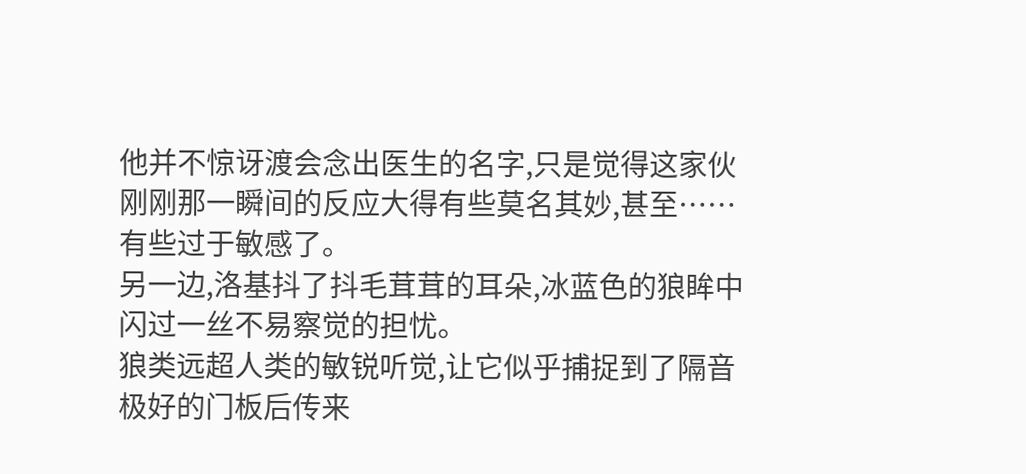他并不惊讶渡会念出医生的名字,只是觉得这家伙刚刚那一瞬间的反应大得有些莫名其妙,甚至……有些过于敏感了。
另一边,洛基抖了抖毛茸茸的耳朵,冰蓝色的狼眸中闪过一丝不易察觉的担忧。
狼类远超人类的敏锐听觉,让它似乎捕捉到了隔音极好的门板后传来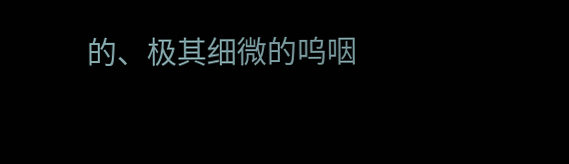的、极其细微的呜咽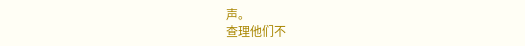声。
查理他们不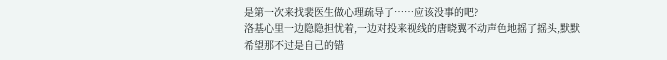是第一次来找裴医生做心理疏导了……应该没事的吧?
洛基心里一边隐隐担忧着,一边对投来视线的唐晓翼不动声色地摇了摇头,默默希望那不过是自己的错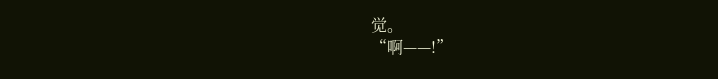觉。
“啊——!”